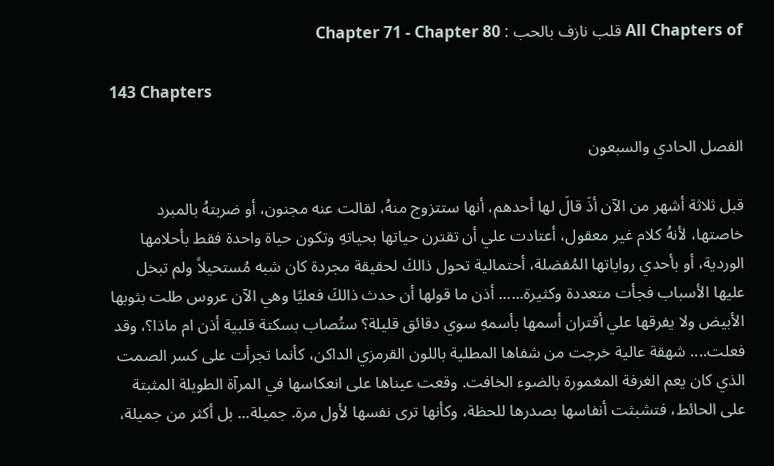All Chapters of قلب نازف بالحب : Chapter 71 - Chapter 80

143 Chapters

الفصل الحادي والسبعون

قبل ثلاثة أشهر من الآن أذَ قالَ لها أحدهم، أنها ستتزوج منهُ، لقالت عنه مجنون، أو ضربتهُ بالمبرد خاصتها، لأنهُ كلام غير معقول، أعتادت علي أن تقترن حياتها بحياتهِ وتكون حياة واحدة فقط بأحلامها الوردية، أو بأحدي رواياتها المُفضلة، أحتمالية تحول ذالكَ لحقيقة مجردة كان شبه مُستحيلاً ولم تبخل عليها الأسباب فجأت متعددة وكثيرة...... أذن ما قولها أن حدث ذالكَ فعليًا وهي الآن عروس طلت بثوبها الأبيض ولا يفرقها علي أقتران أسمها بأسمهِ سوي دقائق قليلة؟ ستُصاب بسكتة قلبية أذن ام ماذا؟، وقد فعلت.... شهقة عالية خرجت من شفاها المطلية باللون القرمزي الداكن، كأنما تجرأت على كسر الصمت الذي كان يعم الغرفة المغمورة بالضوء الخافت. وقعت عيناها على انعكاسها في المرآة الطويلة المثبتة على الحائط، فتشبثت أنفاسها بصدرها للحظة، وكأنها ترى نفسها لأول مرة. جميلة... بل أكثر من جميلة،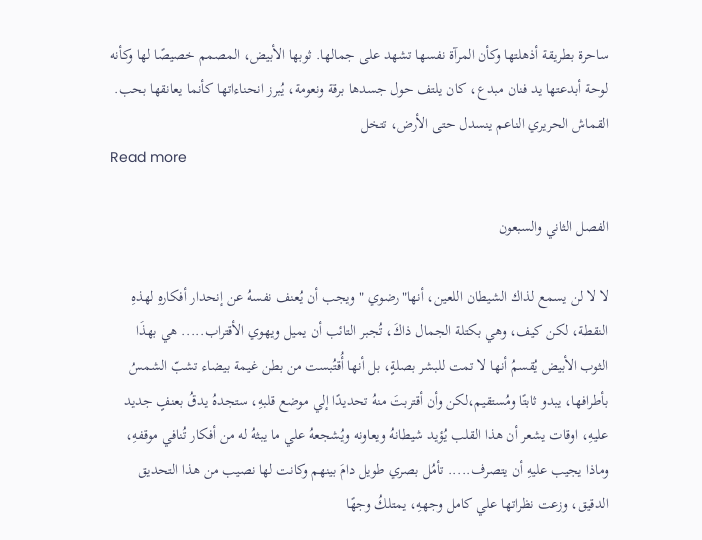ساحرة بطريقة أذهلتها وكأن المرآة نفسها تشهد على جمالها. ثوبها الأبيض، المصمم خصيصًا لها وكأنه لوحة أبدعتها يد فنان مبدع، كان يلتف حول جسدها برقة ونعومة، يُبرز انحناءاتها كأنما يعانقها بحب. القماش الحريري الناعم ينسدل حتى الأرض، تتخل
Read more

الفصل الثاني والسبعون

لا لا لن يسمع لذاك الشيطان اللعين، أنها"رضوي "ويجب أن يُعنف نفسهُ عن إنحدار أفكارهِ لهذهِ النقطة، لكن كيف، وهي بكتلة الجمال ذاكَ، تُجبر التائب أن يميل ويهوي الأقتراب..... هي بهذَا الثوب الأبيض يُقسمُ أنها لا تمت للبشر بصلةٍ، بل أنها أُقتُبست من بطن غيمة بيضاء تشبّ الشمسُ بأطرافها، يبدو ثابتًا ومُستقيم،لكن وأن أقتربتَ منهُ تحديدًا إلي موضع قلبهِ، ستجدهُ يدقُ بعنفٍ جديد عليهِ، اوقات يشعر أن هذا القلب يُؤيد شيطانهُ ويعاونه ويُشجعهُ علي ما يبثهُ له من أفكار تُنافي موقفهِ، وماذا يجيب عليهِ أن يتصرف..... تأمُل بصري طويل دامَ بينهم وكانت لها نصيب من هذا التحديق الدقيق، وزعت نظراتها علي كامل وجههِ، يمتلكُ وجهًا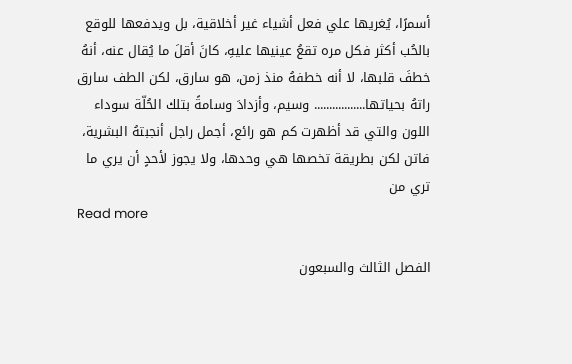أسمرًا، يُغريها علي فعل أشياء غير أخلاقية، بل ويدفعها للوقع بالحُب أكثر فكل مره تقعُ عينيها عليهِ، كانَ أقلَ ما يُقال عنه، أنهُ خطفَ قلبها، لا أنه خطفهُ منذ زمن، هو سارق، لكن الطف سارق راتهُ بحياتها................. وسيم، وأزدادَ وسامةً بتلك الحُلّة سوداء اللون والتي قد أظهرت كم هو رائع، أجمل راجل أنجبتهُ البشرية، فاتن لكن بطريقة تخصها هي وحدها، ولا يجوز لأحدٍ أن يري ما تري من
Read more

الفصل الثالث والسبعون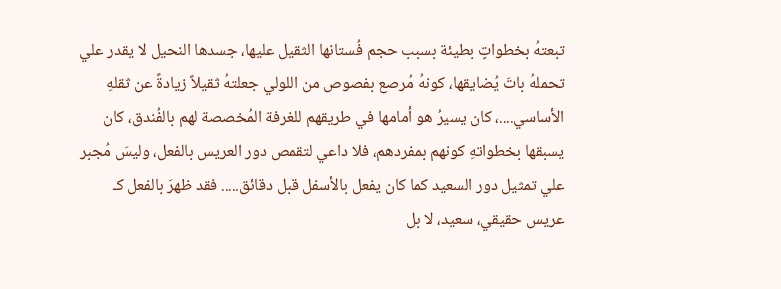تبعتهُ بخطواتٍ بطيئة بسبب حجم فُستانها الثقيل عليها، جسدها النحيل لا يقدر علي تحملهُ باتَ يُضايقها، كونهُ مُرصع بفصوص من اللولي جعلتهُ ثقيلاً زيادةً عن ثقلهِ الأساسي....، كان يسيرُ هو أمامها في طريقهم للغرفة المُخصصة لهم بالفُندق، كان يسبقها بخطواتهِ كونهم بمفردهم، فلا داعي لتقمص دور العريس بالفعل، وليسَ مُجبر علي تمثيل دور السعيد كما كان يفعل بالأسفل قبل دقائق..... فقد ظهرَ بالفعل كـ عريس حقيقي، سعيد، لا بل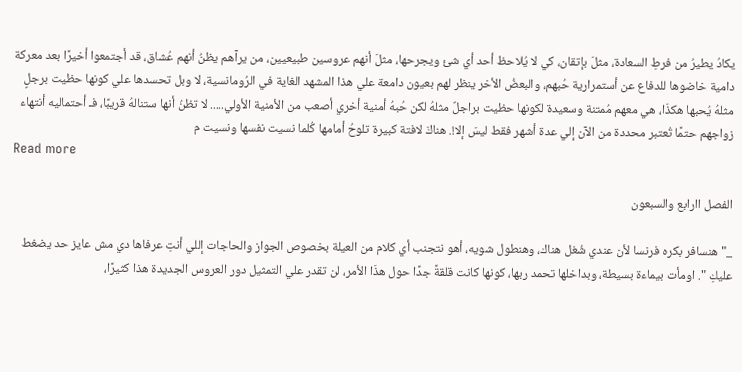يكادُ يطيرُ من فرطِ السعادة، مثلَ بإتقان، كي لا يُلاحظ أحد أي شئ ويجرحها، مثلَ أنهم عروسين طبيعيين، من يرآهم يظنُ أنهم عُشاق، قد أجتمعوا أخيرًا بعد معركة دامية خاضوها للدفاع عن أستمرارية حُبهم، والبعضُ الأخر ينظر لهم بعيون دامعة علي هذا المشهد الغاية في الرُومانسية، لا وبل تحسدها علي كونها حظيت برجلٍ مثلهُ يُحبها هكذَا، هي معهم مُمتنة وسعيدة لكونها حظيت براجلٌ مثلهُ لكن حُبهُ أمنية أخري أصعب من الأمنية الأولي..... لا تظنُ أنها ستنالهُ قريبًا، فـ أحتماليه أنتهاء زواجهم حتمًا تُعتبر محددة من الآن إلي عدة أشهر فقط ليسَ إلا!. هناكَ لافتة كبيرة تلوحُ أمامها كُلما نسيت نفسها ونسيت م
Read more

الفصل اارابع والسبعون

_"هنسافر بكره فرنسا لأن عندي شُغل هناك، وهنطول شويه، أهو نتجنب أي كلام من العيلة بخصوص الجواز والحاجات إللي أنتِ عرفاها دي مش عايز حد يضغط عليكِ ". اومأت بيماءة بسيطة، وبداخلها تحمد ربها، كونها كانت قلقةً جدًا حول هذَا الأمر، لن تقدر علي التمثيل دور العروس الجديدة هذا كثيرًا،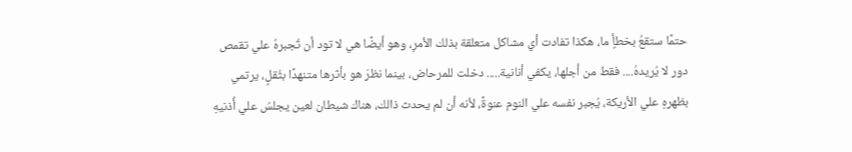حتمًا ستقعُ بخطأٍ ما، هكذا تفادت أي مشاكل متعلقة بذلك الأمرِ، وهو أيضًا هي لا تود أن تُجبرهُ علي تقمص دور لا يُريدهُ.... فقط من أجلها، يكفي أنانية..... دخلت للمرحاض، بينما نظرَ هو بأثرها متنهدًا بثُقلٍ، يرتمي بظهرهِ علي الأريكة، يُجبر نفسه علي النوم عنوةً، لأنه أن لم يحدث ذالك، هناك شيطان لعين يجلسُ علي أُذنيهِ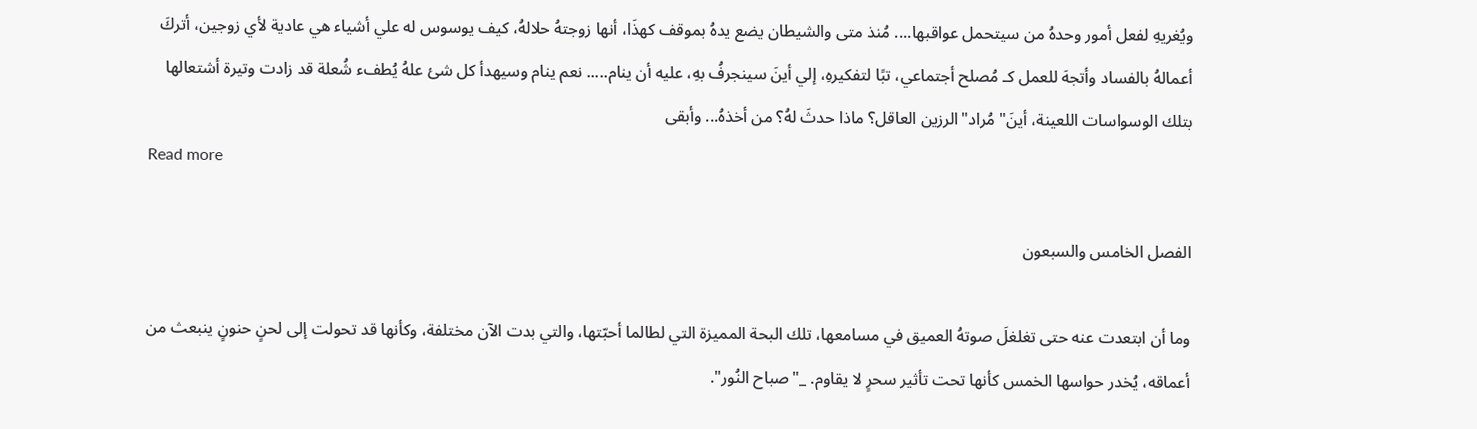ويُغريهِ لفعل أمور وحدهُ من سيتحمل عواقبها.... مُنذ متى والشيطان يضع يدهُ بموقف كهذَا، أنها زوجتهُ حلالهُ، كيف يوسوس له علي أشياء هي عادية لأي زوجين، أتركَ أعمالهُ بالفساد وأتجهَ للعمل كـ مُصلح أجتماعي، تبًا لتفكيرهِ، إلي أينَ سينجرفُ بهِ، عليه أن ينام..... نعم ينام وسيهدأ كل شئ علهُ يُطفء شُعلة قد زادت وتيرة أشتعالها بتلك الوسواسات اللعينة، أينَ" مُراد"الرزين العاقل؟ ماذا حدثَ لهُ؟ من أخذهُ... وأبقى
Read more

الفصل الخامس والسبعون

وما أن ابتعدت عنه حتى تغلغلَ صوتهُ العميق في مسامعها، تلك البحة المميزة التي لطالما أحبّتها، والتي بدت الآن مختلفة، وكأنها قد تحولت إلى لحنٍ حنونٍ ينبعث من أعماقه، يُخدر حواسها الخمس كأنها تحت تأثير سحرٍ لا يقاوم. _"صباح النُور".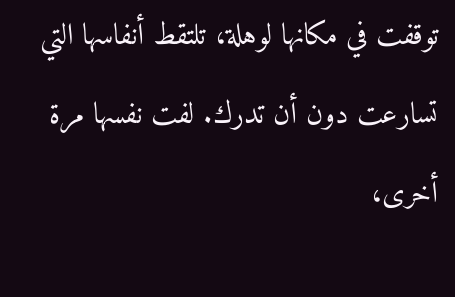توقفت في مكانها لوهلة، تلتقط أنفاسها التي تسارعت دون أن تدرك. لفت نفسها مرة أخرى،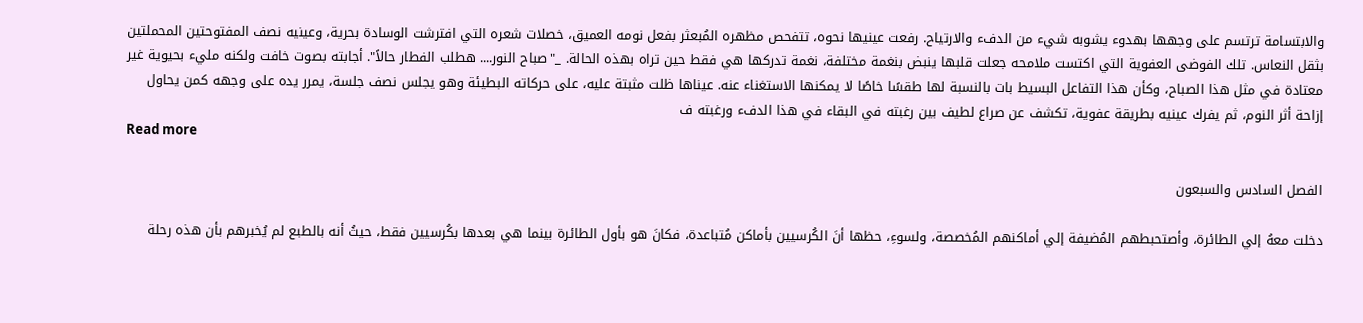والابتسامة ترتسم على وجهها بهدوء يشوبه شيء من الدفء والارتياح. رفعت عينيها نحوه، تتفحص مظهره المُبعثر بفعل نومه العميق، خصلات شعره التي افترشت الوسادة بحرية، وعينيه نصف المفتوحتين المحملتين بثقل النعاس. تلك الفوضى العفوية التي اكتست ملامحه جعلت قلبها ينبض بنغمة مختلفة، نغمة تدركها هي فقط حين تراه بهذه الحالة. _"صباح النور.... هطلب الفطار حالاً". أجابته بصوت خافت ولكنه مليء بحيوية غير معتادة في مثل هذا الصباح، وكأن هذا التفاعل البسيط بات بالنسبة لها طقسًا خاصًا لا يمكنها الاستغناء عنه. عيناها ظلت مثبتة عليه، على حركاته البطيئة وهو يجلس نصف جلسة، يمرر يده على وجهه كمن يحاول إزاحة أثر النوم، ثم يفرك عينيه بطريقة عفوية، تكشف عن صراع لطيف بين رغبته في البقاء في هذا الدفء ورغبته ف
Read more

الفصل السادس والسبعون

دخلت معهُ إلي الطائرة، وأصتحبطهم المُضيفة إلي أماكنهم المُخصصة، ولسوءِ، حظها أنَ الكُرسيين بأماكن مُتباعدة، فكانَ هو بأول الطائرة بينما هي بعدها بكُرسيين فقط، حيثُ أنه بالطبع لم يُخبرهم بأن هذه رحلة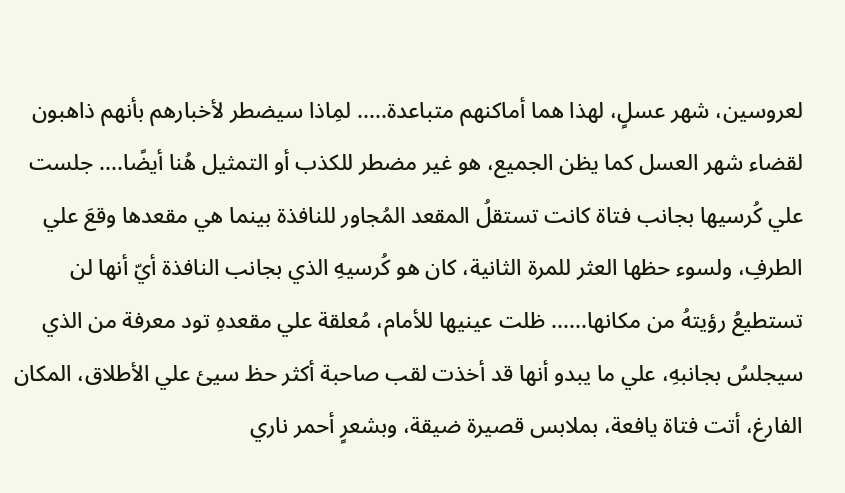لعروسين، شهر عسلٍ، لهذا هما أماكنهم متباعدة..... لمِاذا سيضطر لأخبارهم بأنهم ذاهبون لقضاء شهر العسل كما يظن الجميع، هو غير مضطر للكذب أو التمثيل هُنا أيضًا.... جلست علي كُرسيها بجانب فتاة كانت تستقلُ المقعد المُجاور للنافذة بينما هي مقعدها وقعَ علي الطرفِ، ولسوء حظها العثر للمرة الثانية، كان هو كُرسيهِ الذي بجانب النافذة أيّ أنها لن تستطيعُ رؤيتهُ من مكانها...... ظلت عينيها للأمام، مُعلقة علي مقعدهِ تود معرفة من الذي سيجلسُ بجانبهِ، علي ما يبدو أنها قد أخذت لقب صاحبة أكثر حظ سيئ علي الأطلاق، المكان الفارغ، أتت فتاة يافعة، بملابس قصيرة ضيقة، وبشعرٍ أحمر ناري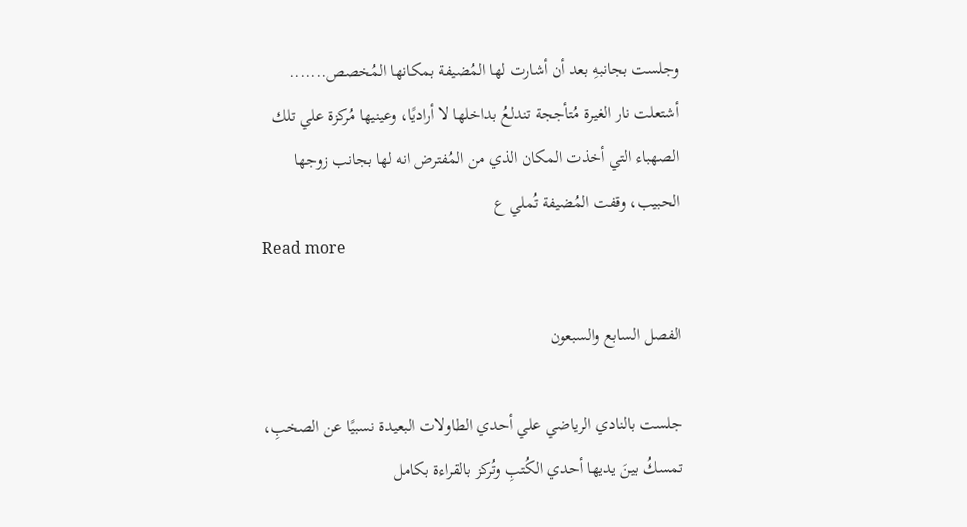وجلست بجانبهِ بعد أن أشارت لها المُضيفة بمكانها المُخصص....... أشتعلت نار الغيرة مُتأججة تندلعُ بداخلها لا أراديًا، وعينيها مُركزة علي تلك الصهباء التي أخذت المكان الذي من المُفترض انه لها بجانب زوجها الحبيب، وقفت المُضيفة تُملي ع
Read more

الفصل السابع والسبعون

جلست بالنادي الرياضي علي أحدي الطاولات البعيدة نسبيًا عن الصخبِ، تمسكُ بينَ يديها أحدي الكُتبِ وتُركز بالقراءة بكامل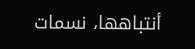أنتباهها، نسمات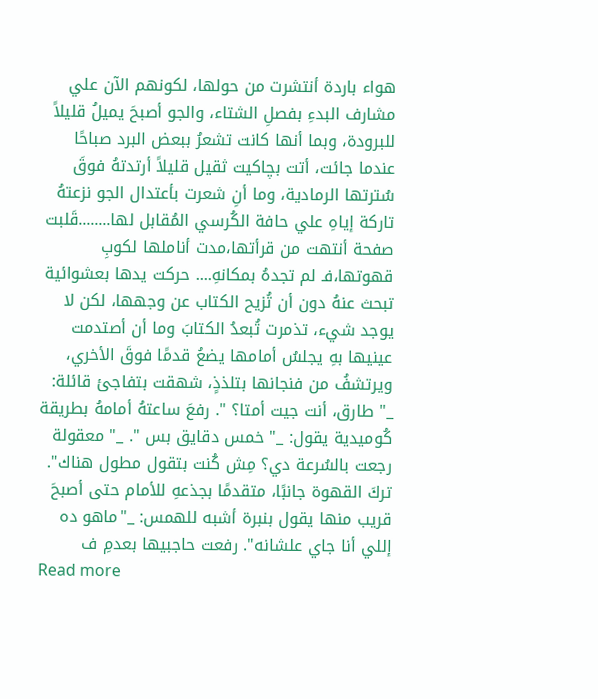هواء باردة أنتشرت من حولها، لكونهم الآن علي مشارف البدءِ بفصلِ الشتاء، والجو أصبحَ يميلُ قليلاً للبرودة، وبما أنها كانت تشعرُ ببعض البرد صباحًا عندما جائت، أتت بچاكيت ثقيل قليلاً أرتدتهُ فوقَ سُترتها الرمادية، وما أنِ شعرت بأعتدال الجو نزعتهُ تاركة إياهِ علي حافة الكُرسي المُقابل لها........قَلبت صفحة أنتهت من قرأتها،مدت أناملها لكوبِ قهوتها،فـ لم تجدهُ بمكانهِ.... حركت يدها بعشوائية تبحث عنهُ دون أن تُزيح الكتاب عن وجهها، لكن لا يوجد شيء، تذمرت تُبعدُ الكتابَ وما أن أصتدمت عينيها بهِ يجلسُ أمامها يضعُ قدمًا فوقَ الأخري، ويرتشفُ من فنجانها بتلذذٍ، شهقت بتفاجئ قائلة: _" طارق، أنت جيت أمتا؟ ". رفعَ ساعتهُ أمامهُ بطريقة كُوميدية يقول: _" خمس دقايق بس ". _" معقولة رجعت بالسُرعة دي؟ مِش كُنت بتقول مطول هناك". تركَ القهوة جانبًا، متقدمًا بجذعهِ للأمام حتى أصبحَ قريب منها يقول بنبرة أشبه للهمس: _"ماهو ده إللي أنا جاي علشانه". رفعت حاجبيها بعدمِ ف
Read more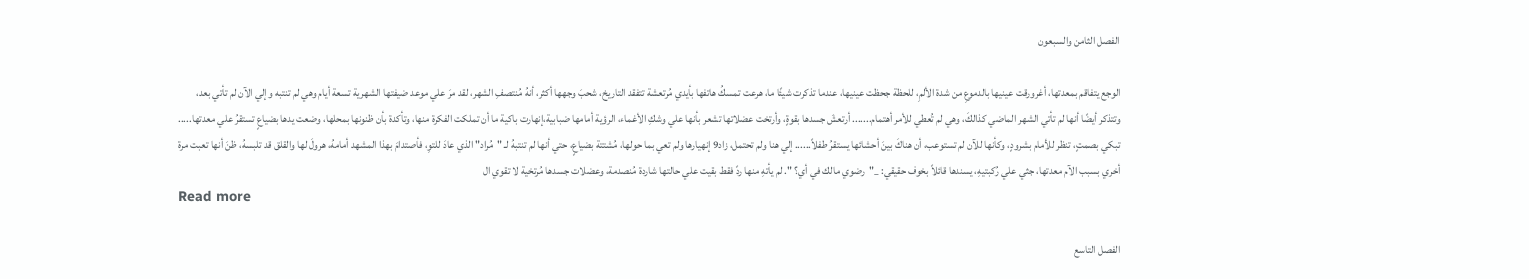الفصل الثامن والسبعون

الوجع يتفاقم بمعدتها، أغرورقت عينيها بالدموعِ من شدة الألمِ، للحظة جحظت عينيها، عندما تذكرت شيئًا ما، هرعت تمسكُ هاتفها بأيدي مُرتعشة تتفقد التاريخ، شحبَ وجهها أكثر، أنهُ مُنتصفِ الشهر، لقد مرَ علي موعد ضيفتها الشهرية تسعة أيام وهي لم تنتبه وإلي الآن لم تأتي بعد، وتتذكر أيضًا أنها لم تأتي الشهر الماضي كذالكَ، وهي لم تُعطي للأمر أهتمام....... أرتعشَ جسدها بقوةٍ، وأرتخت عضلاتها تشعر بأنها علي وشكِ الأغماء، الرؤية أمامها ضبابية،إنهارت باكية ما أن تملكت الفكرة منها، وتأكدة بأن ظنونها بمحلها، وضعت يدها بضياعٍ تستقرُ علي معدتها..... تبكي بصمتٍ، تنظر للأمام بشرودٍ، وكأنها للآن لم تستوعب، أن هناكَ بينَ أحشائها يستقرُ طفلاً...... إلي هنا ولم تحتمل، زاد9 إنهيارها ولم تعي بما حولها، مُشتتة بضياعٍ، حتي أنها لم تنتبهُ لـ "مُراد" الذي عادَ للتوِ، فأصتدامَ بهذا المشهد أمامهُ، هرولَ لها والقلق قد تلبسهُ، ظنَ أنها تعبت مرة أخري بسبب الآم معدتها، جثي علي رُكبتيهِ، يسندها قائلاً بخوف حقيقي: _"رضوي مالك في أي؟ ". لم يأتهِ منها ردً فقط بقيت علي حالتها شاردة مُنصدمة، وعضلات جسدها مُرتخية لا تقوي ال
Read more

الفصل التاسع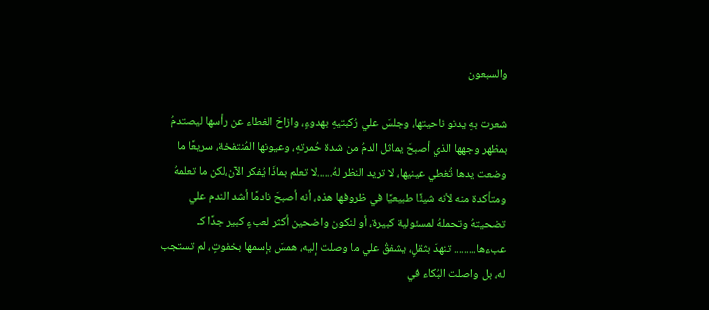والسبعون

شعرت بهِ يدنو ناحيتها، وجلسَ علي رُكبتيهِ بهدوءٍ، وازاحَ الغطاء عن رأسها ليصتدمُ بمظهر وجهها الذي أصبحَ يماثل الدمُ من شدة حُمرتهِ، وعيونها المُنتفخة، سريعًا ما وضعت يدها تُغطي عينيها، لا تريد النظر لهُ......لا تعلم بماذَا يُفكر الآن،لكن ما تعلمهُ ومتأكدة منه لأنه شيئًا طبيعيًا في ظروفها هذه، أنه أصبحَ نادمًا أشد الندم علي تضحيتهُ وتحملهُ لمسئولية كبيرة، أو لنكون واضحين أكثر لعبءٍ كبير جدًا كـ عبءها......... تنهدَ بثقلٍ، يشفقُ علي ما وصلت إليه، همسَ بإسمها بخفوتٍ، لم تستجب له، بل واصلت البُكاء في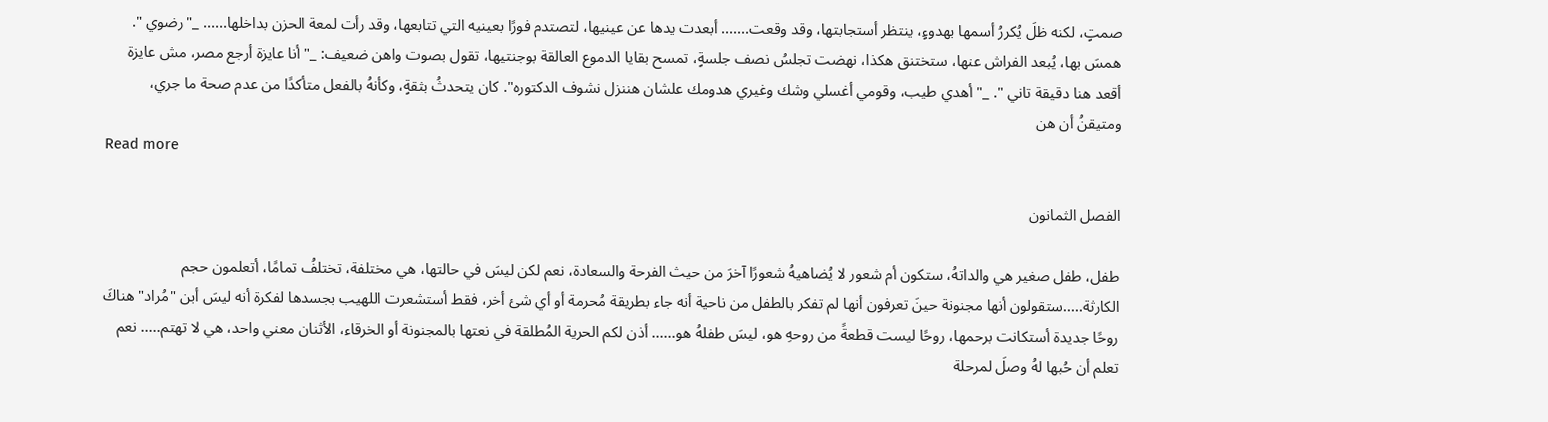صمتٍ، لكنه ظلَ يُكررُ أسمها بهدوءٍ، ينتظر أستجابتها، وقد وقعت....... أبعدت يدها عن عينيها، لتصتدم فورًا بعينيه التي تتابعها، وقد رأت لمعة الحزن بداخلها...... _"رضوي ". همسَ بها، يُبعد الفراش عنها، ستختنق هكذا، نهضت تجلسُ نصف جلسةٍ، تمسح بقايا الدموع العالقة بوجنتيها، تقول بصوت واهن ضعيف: _" أنا عايزة أرجع مصر، مش عايزة أقعد هنا دقيقة تاني ". _" أهدي طيب، وقومي أغسلي وشك وغيري هدومك علشان هننزل نشوف الدكتوره". كان يتحدثُ بثقةٍ، وكأنهُ بالفعل متأكدًا من عدم صحة ما جري، ومتيقنُ أن هن
Read more

الفصل الثمانون

طفل، طفل صغير هي والداتهُ، ستكون أم شعور لا يُضاهيهُ شعورًا آخرَ من حيث الفرحة والسعادة، نعم لكن ليسَ في حالتها، هي مختلفة، تختلفُ تمامًا، أتعلمون حجم الكارثة.....ستقولون أنها مجنونة حينَ تعرفون أنها لم تفكر بالطفل من ناحية أنه جاء بطريقة مُحرمة أو أي شئ أخر، فقط أستشعرت اللهيب بجسدها لفكرة أنه ليسَ أبن "مُراد" هناكَ روحًا جديدة أستكانت برحمها، روحًا ليست قطعةً من روحهِ هو، ليسَ طفلهُ هو...... أذن لكم الحرية المُطلقة في نعتها بالمجنونة أو الخرقاء، الأثنان معني واحد، هي لا تهتم..... نعم تعلم أن حُبها لهُ وصلَ لمرحلة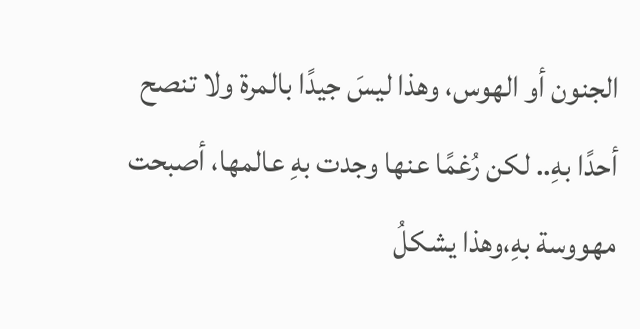الجنون أو الهوس، وهذا ليسَ جيدًا بالمرة ولا تنصح أحدًا بهِ.. لكن رُغمًا عنها وجدت بهِ عالمها، أصبحت مهووسة بهِ،وهذا يشكلُ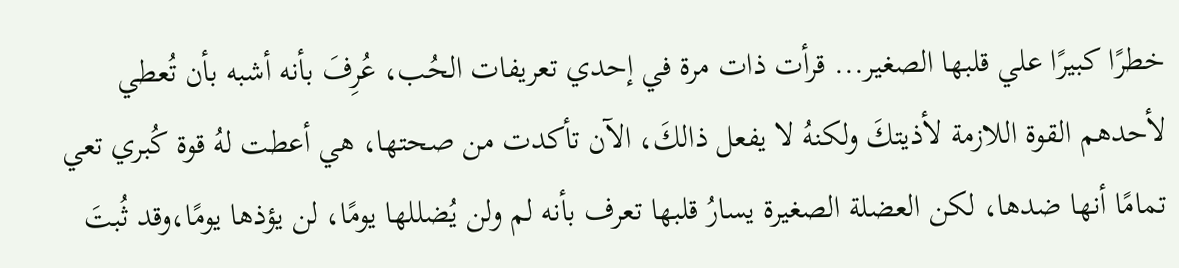خطرًا كبيرًا علي قلبها الصغير... قرأت ذات مرة في إحدي تعريفات الحُب، عُرِفَ بأنه أشبه بأن تُعطي لأحدهم القوة اللازمة لأذيتكَ ولكنهُ لا يفعل ذالكَ، الآن تأكدت من صحتها، هي أعطت لهُ قوة كُبري تعي تمامًا أنها ضدها، لكن العضلة الصغيرة يسارُ قلبها تعرف بأنه لم ولن يُضللها يومًا، لن يؤذها يومًا،وقد ثُبتَ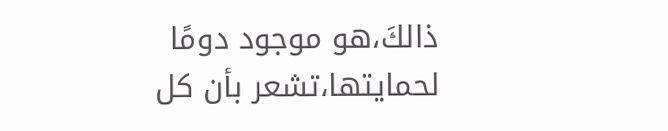ذالكَ،هو موجود دومًا لحمايتها،تشعر بأن كل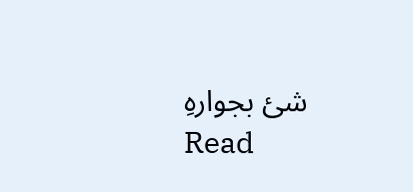شئ بجوارهِ
Read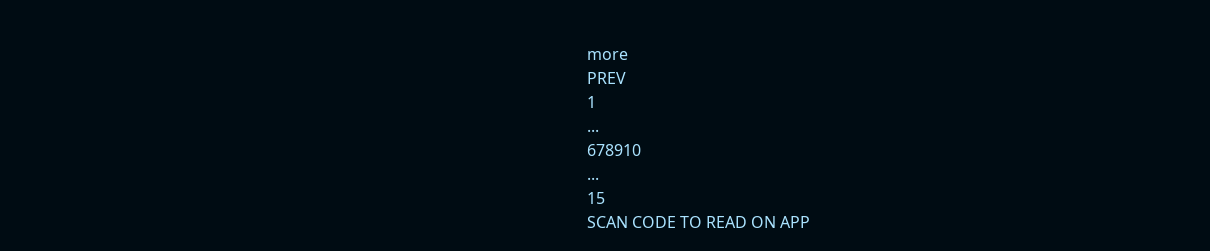more
PREV
1
...
678910
...
15
SCAN CODE TO READ ON APP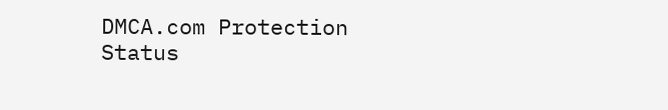DMCA.com Protection Status